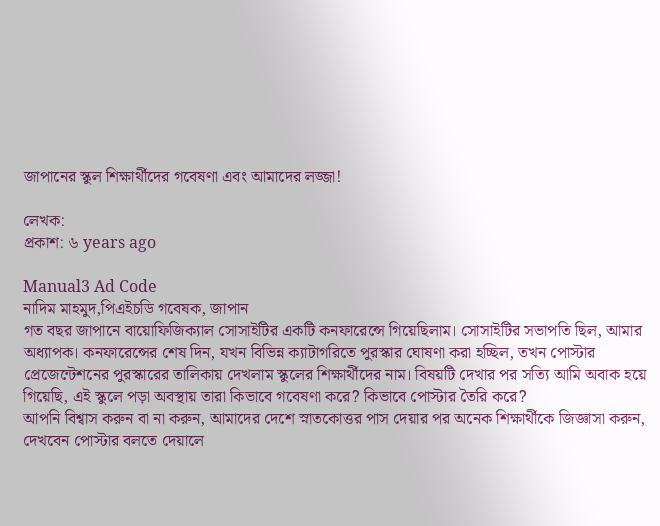জাপানের স্কুল শিক্ষার্থীদের গবেষণা এবং আমাদের লজ্জা!

লেখক:
প্রকাশ: ৬ years ago

Manual3 Ad Code
নাদিম মাহমুদ,পিএইচডি গবেষক, জাপান
গত বছর জাপানে বায়োফিজিক্যাল সোসাইটির একটি কনফারেন্সে গিয়েছিলাম। সোসাইটির সভাপতি ছিল, আমার অধ্যাপক। কনফারেন্সের শেষ দিন, যখন বিভিন্ন ক্যাটাগরিতে পুরস্কার ঘোষণা করা হচ্ছিল, তখন পোস্টার প্রেজেন্টেশনের পুরস্কারের তালিকায় দেখলাম স্কুলের শিক্ষার্থীদের নাম। বিষয়টি দেখার পর সত্যি আমি অবাক হয়ে গিয়েছি, এই স্কুলে পড়া অবস্থায় তারা কিভাবে গবেষণা করে? কিভাবে পোস্টার তৈরি করে?
আপনি বিশ্বাস করুন বা না করুন, আমাদের দেশে স্নাতকোত্তর পাস দেয়ার পর অনেক শিক্ষার্থীকে জিজ্ঞাসা করুন, দেখবেন পোস্টার বলতে দেয়ালে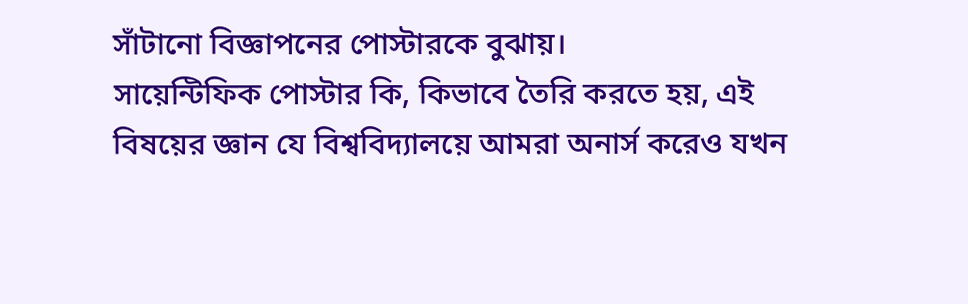সাঁটানো বিজ্ঞাপনের পোস্টারকে বুঝায়।
সায়েন্টিফিক পোস্টার কি, কিভাবে তৈরি করতে হয়, এই বিষয়ের জ্ঞান যে বিশ্ববিদ্যালয়ে আমরা অনার্স করেও যখন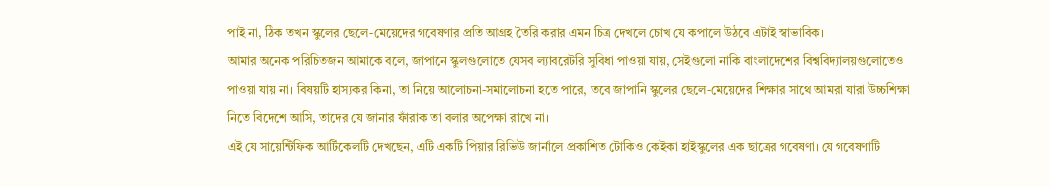পাই না, ঠিক তখন স্কুলের ছেলে-মেয়েদের গবেষণার প্রতি আগ্রহ তৈরি করার এমন চিত্র দেখলে চোখ যে কপালে উঠবে এটাই স্বাভাবিক।
আমার অনেক পরিচিতজন আমাকে বলে, জাপানে স্কুলগুলোতে যেসব ল্যাবরেটরি সুবিধা পাওয়া যায়, সেইগুলো নাকি বাংলাদেশের বিশ্ববিদ্যালয়গুলোতেও পাওয়া যায় না। বিষয়টি হাস্যকর কিনা, তা নিয়ে আলোচনা-সমালোচনা হতে পারে, তবে জাপানি স্কুলের ছেলে-মেয়েদের শিক্ষার সাথে আমরা যারা উচ্চশিক্ষা নিতে বিদেশে আসি, তাদের যে জানার ফাঁরাক তা বলার অপেক্ষা রাখে না।
এই যে সায়েন্টিফিক আর্টিকেলটি দেখছেন, এটি একটি পিয়ার রিভিউ জার্নালে প্রকাশিত টোকিও কেইকা হাইস্কুলের এক ছাত্রের গবেষণা। যে গবেষণাটি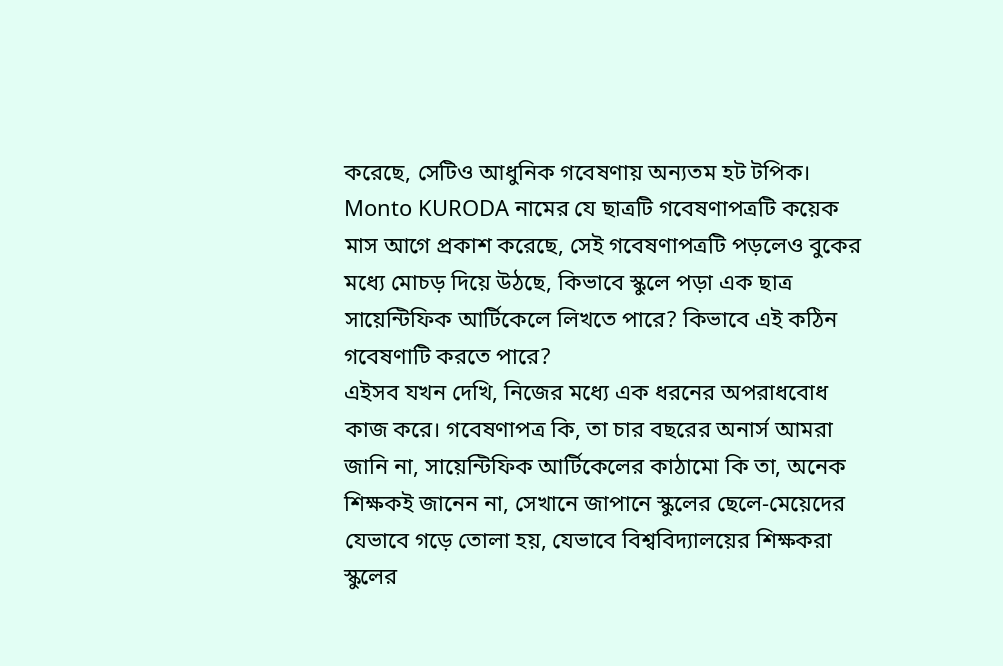করেছে, সেটিও আধুনিক গবেষণায় অন্যতম হট টপিক। Monto KURODA নামের যে ছাত্রটি গবেষণাপত্রটি কয়েক মাস আগে প্রকাশ করেছে, সেই গবেষণাপত্রটি পড়লেও বুকের মধ্যে মোচড় দিয়ে উঠছে, কিভাবে স্কুলে পড়া এক ছাত্র সায়েন্টিফিক আর্টিকেলে লিখতে পারে? কিভাবে এই কঠিন গবেষণাটি করতে পারে?
এইসব যখন দেখি, নিজের মধ্যে এক ধরনের অপরাধবোধ কাজ করে। গবেষণাপত্র কি, তা চার বছরের অনার্স আমরা জানি না, সায়েন্টিফিক আর্টিকেলের কাঠামো কি তা, অনেক শিক্ষকই জানেন না, সেখানে জাপানে স্কুলের ছেলে-মেয়েদের যেভাবে গড়ে তোলা হয়, যেভাবে বিশ্ববিদ্যালয়ের শিক্ষকরা স্কুলের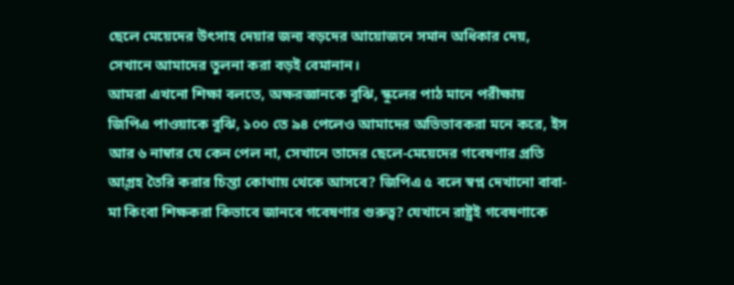ছেলে মেয়েদের উৎসাহ দেয়ার জন্য বড়দের আয়োজনে সমান অধিকার দেয়, সেখানে আমাদের তুলনা করা বড়ই বেমানান।
আমরা এখনো শিক্ষা বলতে, অক্ষরজ্ঞানকে বুঝি, স্কুলের পাঠ মানে পরীক্ষায় জিপিএ পাওয়াকে বুঝি, ১০০ তে ৯৪ পেলেও আমাদের অভিভাবকরা মনে করে, ইস আর ৬ নাম্বার যে কেন পেল না, সেখানে তাদের ছেলে-মেয়েদের গবেষণার প্রতি আ্গ্রহ তৈরি করার চিন্তা কোথায় থেকে আসবে? জিপিএ ৫ বলে স্বপ্ন দেখানো বাবা-মা কিংবা শিক্ষকরা কিভাবে জানবে গবেষণার গুরুত্ব? যেখানে রাষ্ট্রই গবেষণাকে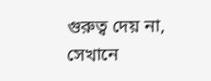গুরুত্ব দেয় না, সেখানে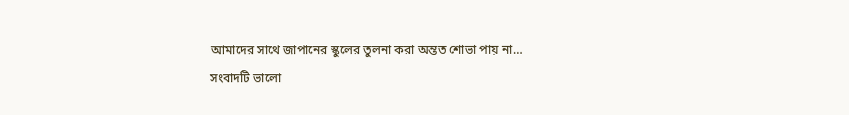আমাদের সাথে জাপানের স্কুলের তুলনা করা অন্তত শোভা পায় না…
সংবাদটি ভালো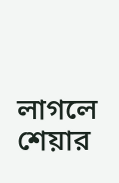লাগলে শেয়ার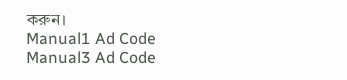করুন।
Manual1 Ad Code
Manual3 Ad Code